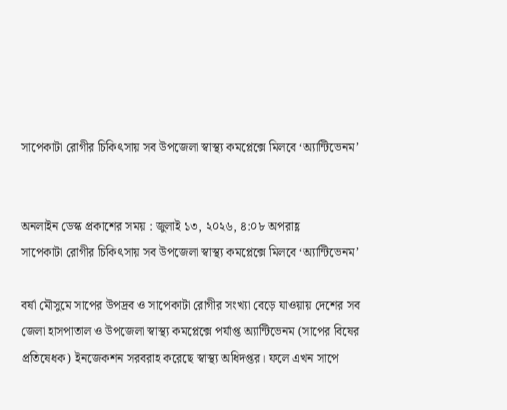সাপেকাটা রোগীর চিকিৎসায় সব উপজেলা স্বাস্থ্য কমপ্লেক্সে মিলবে ‘অ্যান্টিভেনম’


অনলাইন ডেস্ক প্রকাশের সময় : জুলাই ১৩, ২০২৬, ৪:০৮ অপরাহ্ণ
সাপেকাটা রোগীর চিকিৎসায় সব উপজেলা স্বাস্থ্য কমপ্লেক্সে মিলবে ‘অ্যান্টিভেনম’

বর্ষা মৌসুমে সাপের উপদ্রব ও সাপেকাটা রোগীর সংখ্যা বেড়ে যাওয়ায় দেশের সব জেলা হাসপাতাল ও উপজেলা স্বাস্থ্য কমপ্লেক্সে পর্যাপ্ত অ্যান্টিভেনম (সাপের বিষের প্রতিষেধক) ইনজেকশন সরবরাহ করেছে স্বাস্থ্য অধিদপ্তর। ফলে এখন সাপে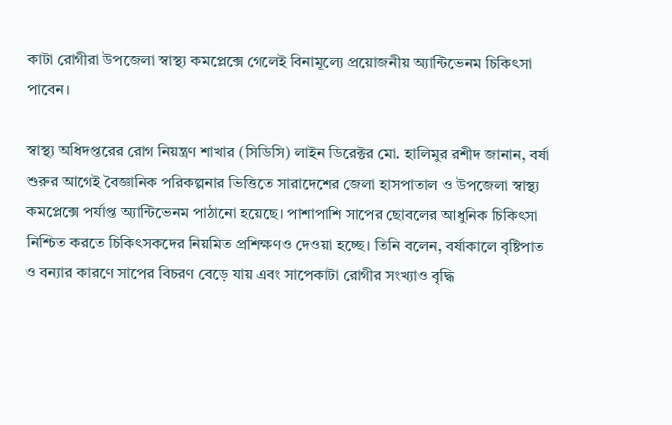কাটা রোগীরা উপজেলা স্বাস্থ্য কমপ্লেক্সে গেলেই বিনামূল্যে প্রয়োজনীয় অ্যান্টিভেনম চিকিৎসা পাবেন।

স্বাস্থ্য অধিদপ্তরের রোগ নিয়ন্ত্রণ শাখার (সিডিসি) লাইন ডিরেক্টর মো. হালিমুর রশীদ জানান, বর্ষা শুরুর আগেই বৈজ্ঞানিক পরিকল্পনার ভিত্তিতে সারাদেশের জেলা হাসপাতাল ও উপজেলা স্বাস্থ্য কমপ্লেক্সে পর্যাপ্ত অ্যান্টিভেনম পাঠানো হয়েছে। পাশাপাশি সাপের ছোবলের আধুনিক চিকিৎসা নিশ্চিত করতে চিকিৎসকদের নিয়মিত প্রশিক্ষণও দেওয়া হচ্ছে। তিনি বলেন, বর্ষাকালে বৃষ্টিপাত ও বন্যার কারণে সাপের বিচরণ বেড়ে যায় এবং সাপেকাটা রোগীর সংখ্যাও বৃদ্ধি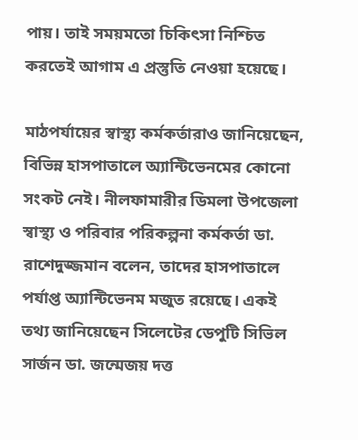পায়। তাই সময়মতো চিকিৎসা নিশ্চিত করতেই আগাম এ প্রস্তুতি নেওয়া হয়েছে।

মাঠপর্যায়ের স্বাস্থ্য কর্মকর্তারাও জানিয়েছেন, বিভিন্ন হাসপাতালে অ্যান্টিভেনমের কোনো সংকট নেই। নীলফামারীর ডিমলা উপজেলা স্বাস্থ্য ও পরিবার পরিকল্পনা কর্মকর্তা ডা. রাশেদুজ্জমান বলেন, তাদের হাসপাতালে পর্যাপ্ত অ্যান্টিভেনম মজুত রয়েছে। একই তথ্য জানিয়েছেন সিলেটের ডেপুটি সিভিল সার্জন ডা. জন্মেজয় দত্ত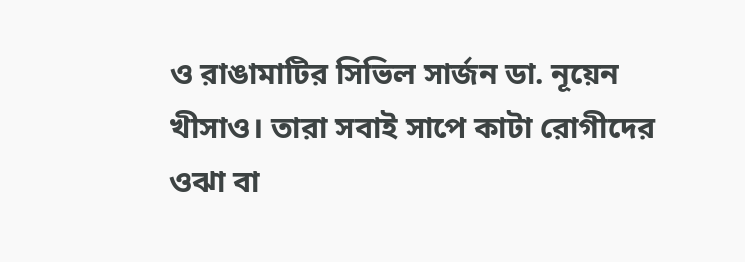ও রাঙামাটির সিভিল সার্জন ডা. নূয়েন খীসাও। তারা সবাই সাপে কাটা রোগীদের ওঝা বা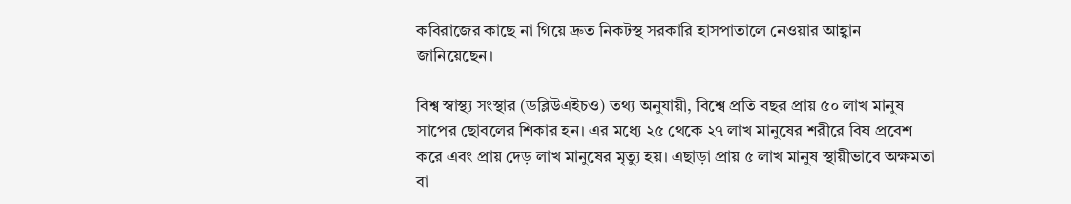কবিরাজের কাছে না গিয়ে দ্রুত নিকটস্থ সরকারি হাসপাতালে নেওয়ার আহ্বান জানিয়েছেন।

বিশ্ব স্বাস্থ্য সংস্থার (ডব্লিউএইচও) তথ্য অনুযায়ী, বিশ্বে প্রতি বছর প্রায় ৫০ লাখ মানুষ সাপের ছোবলের শিকার হন। এর মধ্যে ২৫ থেকে ২৭ লাখ মানুষের শরীরে বিষ প্রবেশ করে এবং প্রায় দেড় লাখ মানুষের মৃত্যু হয়। এছাড়া প্রায় ৫ লাখ মানুষ স্থায়ীভাবে অক্ষমতা বা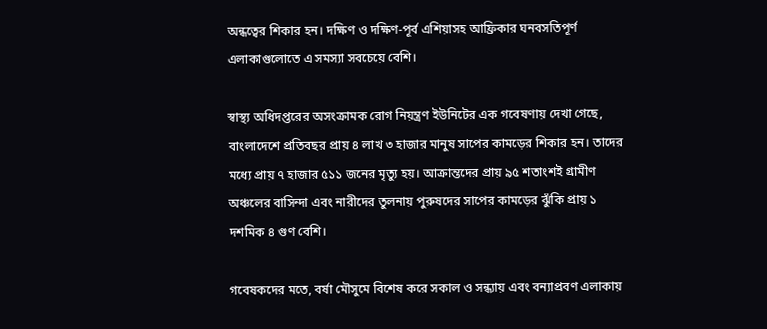অন্ধত্বের শিকার হন। দক্ষিণ ও দক্ষিণ-পূর্ব এশিয়াসহ আফ্রিকার ঘনবসতিপূর্ণ এলাকাগুলোতে এ সমস্যা সবচেয়ে বেশি।

স্বাস্থ্য অধিদপ্তরের অসংক্রামক রোগ নিয়ন্ত্রণ ইউনিটের এক গবেষণায় দেখা গেছে, বাংলাদেশে প্রতিবছর প্রায় ৪ লাখ ৩ হাজার মানুষ সাপের কামড়ের শিকার হন। তাদের মধ্যে প্রায় ৭ হাজার ৫১১ জনের মৃত্যু হয়। আক্রান্তদের প্রায় ৯৫ শতাংশই গ্রামীণ অঞ্চলের বাসিন্দা এবং নারীদের তুলনায় পুরুষদের সাপের কামড়ের ঝুঁকি প্রায় ১ দশমিক ৪ গুণ বেশি।

গবেষকদের মতে, বর্ষা মৌসুমে বিশেষ করে সকাল ও সন্ধ্যায় এবং বন্যাপ্রবণ এলাকায়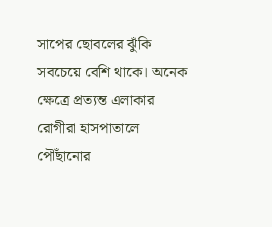সাপের ছোবলের ঝুঁকি সবচেয়ে বেশি থাকে। অনেক ক্ষেত্রে প্রত্যন্ত এলাকার রোগীরা হাসপাতালে পৌঁছানোর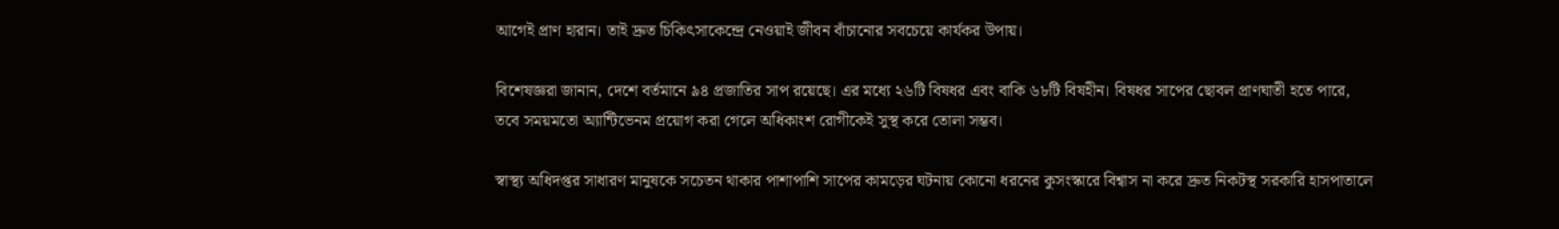আগেই প্রাণ হারান। তাই দ্রুত চিকিৎসাকেন্দ্রে নেওয়াই জীবন বাঁচানোর সবচেয়ে কার্যকর উপায়।

বিশেষজ্ঞরা জানান, দেশে বর্তমানে ৯৪ প্রজাতির সাপ রয়েছে। এর মধ্যে ২৬টি বিষধর এবং বাকি ৬৮টি বিষহীন। বিষধর সাপের ছোবল প্রাণঘাতী হতে পারে, তবে সময়মতো অ্যান্টিভেনম প্রয়োগ করা গেলে অধিকাংশ রোগীকেই সুস্থ করে তোলা সম্ভব।

স্বাস্থ্য অধিদপ্তর সাধারণ মানুষকে সচেতন থাকার পাশাপাশি সাপের কামড়ের ঘটনায় কোনো ধরনের কুসংস্কারে বিশ্বাস না করে দ্রুত নিকটস্থ সরকারি হাসপাতালে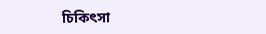চিকিৎসা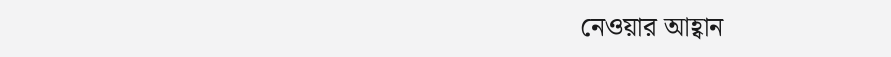নেওয়ার আহ্বান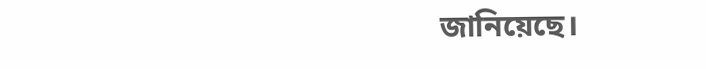জানিয়েছে।